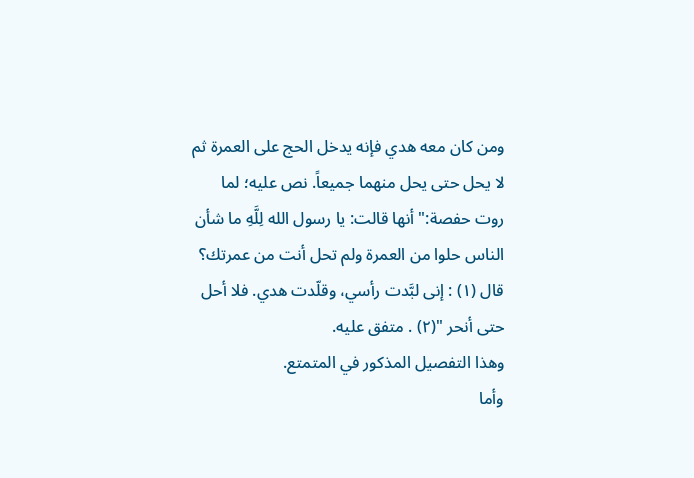ومن كان معه هدي فإنه يدخل الحج على العمرة ثم لا يحل حتى يحل منهما جميعاً. نص عليه؛ لما روت حفصة:" أنها قالت: يا رسول الله لِلَّهِ ما شأن الناس حلوا من العمرة ولم تحل أنت من عمرتك؟ قال (١) : إنى لبَّدت رأسي، وقلّدت هدي. فلا أحل حتى أنحر "(٢) . متفق عليه.
وهذا التفصيل المذكور في المتمتع.
وأما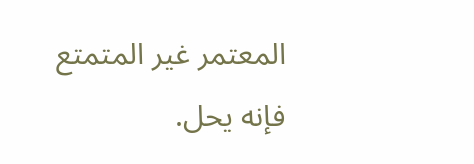المعتمر غير المتمتع فإنه يحل.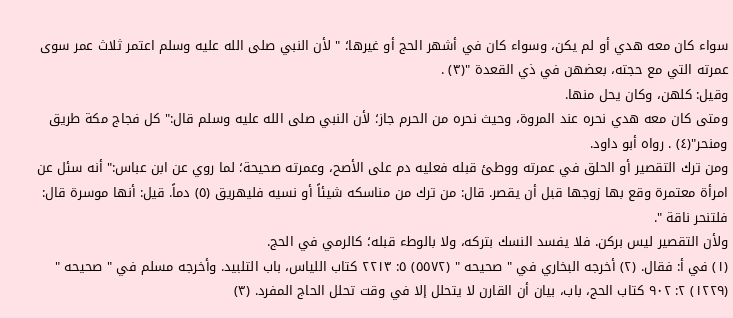سواء كان معه هدي أو لم يكن، وسواء كان في أشهر الحج أو غيرها؛ " لأن النبي صلى الله عليه وسلم اعتمر ثلاث عمر سوى عمرته التي مع حجته، بعضهن في ذي القعدة "(٣) .
وقيل: كلهن، وكان يحل منها.
ومتى كان معه هدي نحره عند المروة، وحيث نحره من الحرم جاز؛ لأن النبي صلى الله عليه وسلم قال:" كل فجاج مكة طريق ومنحر"(٤) . رواه أبو داود.
ومن ترك التقصير أو الحلق في عمرته ووطئ قبله فعليه دم على الأصح، وعمرته صحيحة؛ لما روي عن ابن عباس:" أنه سئل عن امرأة معتمرة وقع بها زوجها قبل أن يقصر. قال: من ترك من مناسكه شيئاً أو نسيه فليهريق (٥) دماً. قيل: أنها موسرة قال: فلتنحر ناقة ".
ولأن التقصير ليس بركن. فلا يفسد النسك بتركه، ولا بالوطء قبله؛ كالرمي في الحج.
(١) في أ: فقال. (٢) أخرجه البخاري في " صحيحه " (٥٥٧٢) ٥: ٢٢١٣ كتاب اللياس، باب التلبيد. وأخرجه مسلم في " صحيحه " (١٢٢٩) ٢: ٩٠٢ كتاب الحج، باب، بيان أن القارن لا يتحلل إلا في وقت تحلل الحاج المفرد. (٣)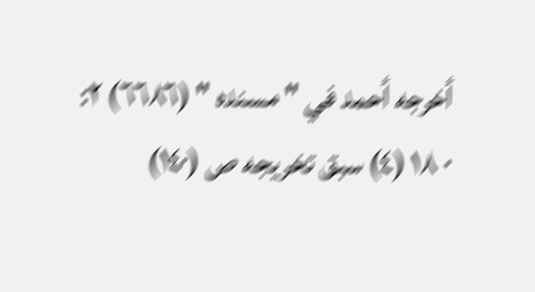أخرجه أحمد في " مسنده " (٦٦٨٦) ٢: ٠ ١٨ (٤) سبق تخريجه ص (١٤٠)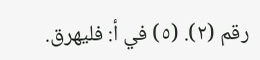رقم (٢). (٥) في أ: فليهرق.